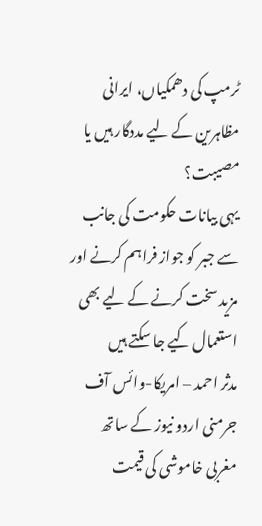ٹرمپ کی دھمکیاں، ایرانی مظاہرین کے لیے مددگار ہیں یا مصیبت؟
یہی بیانات حکومت کی جانب سے جبر کو جواز فراہم کرنے اور مزید سخت کرنے کے لیے بھی استعمال کیے جا سکتے ہیں
مدثر احمد – امریکا-وائس آف جرمنی اردو نیوز کے ساتھ
مغربی خاموشی کی قیمت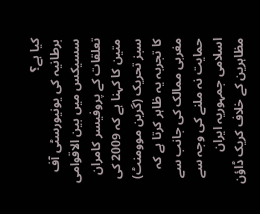کیا ہے؟
برطانیہ کی یونیورسٹی آف سسیکس میں بین الاقوامی تعلقات کے پروفیسر کامران متین کا کہنا ہے کہ 2009 کی سبز تحریک (گرین موومنٹ) کا تجربہ یہ ظاہر کرتا ہے کہ مغربی ممالک کی جانب سے حمایت نہ ملنے کی وجہ سے اسلامی جمہوریہ ایران مظاہرین کے خلاف کریک ڈاؤن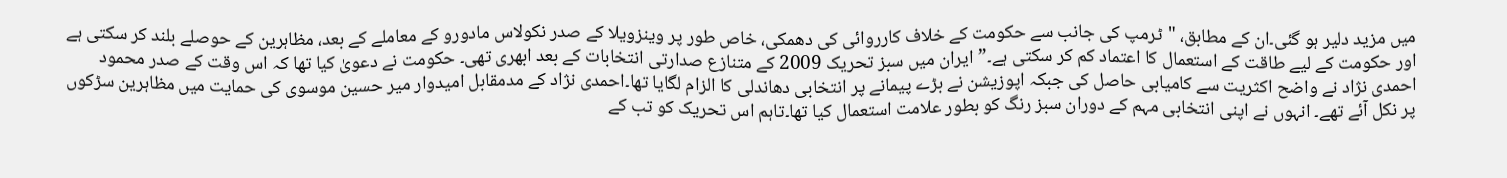میں مزید دلیر ہو گئی۔ان کے مطابق، "ٹرمپ کی جانب سے حکومت کے خلاف کارروائی کی دھمکی، خاص طور پر وینزویلا کے صدر نکولاس مادورو کے معاملے کے بعد، مظاہرین کے حوصلے بلند کر سکتی ہے اور حکومت کے لیے طاقت کے استعمال کا اعتماد کم کر سکتی ہے۔”ایران میں سبز تحریک 2009 کے متنازع صدارتی انتخابات کے بعد ابھری تھی۔ حکومت نے دعویٰ کیا تھا کہ اس وقت کے صدر محمود احمدی نژاد نے واضح اکثریت سے کامیابی حاصل کی جبکہ اپوزیشن نے بڑے پیمانے پر انتخابی دھاندلی کا الزام لگایا تھا۔احمدی نژاد کے مدمقابل امیدوار میر حسین موسوی کی حمایت میں مظاہرین سڑکوں پر نکل آئے تھے۔ انہوں نے اپنی انتخابی مہم کے دوران سبز رنگ کو بطور علامت استعمال کیا تھا۔تاہم اس تحریک کو تب کے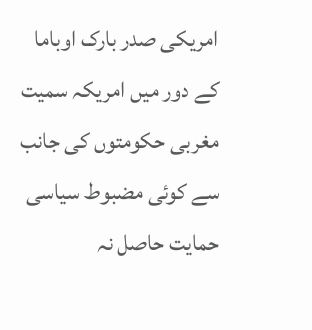امریکی صدر بارک اوباما کے دور میں امریکہ سمیت مغربی حکومتوں کی جانب سے کوئی مضبوط سیاسی حمایت حاصل نہ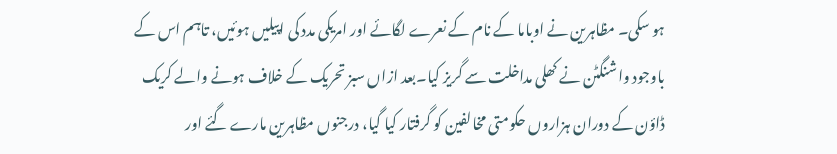ہو سکی۔ مظاہرین نے اوباما کے نام کے نعرے لگائے اور امریکی مدد کی اپیلیں ہوئیں، تاہم اس کے باوجود واشنگٹن نے کھلی مداخلت سے گریز کیا۔بعد ازاں سبز تحریک کے خلاف ہونے والے کریک ڈاؤن کے دوران ہزاروں حکومتی مخالفین کو گرفتار کیا گیا، درجنوں مظاہرین مارے گئے اور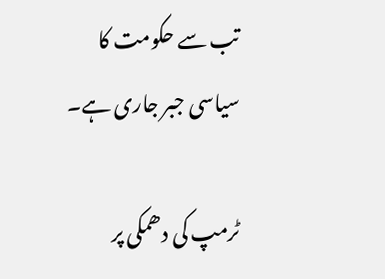تب سے حکومت کا سیاسی جبر جاری ہے۔

ٹرمپ کی دھمکی پر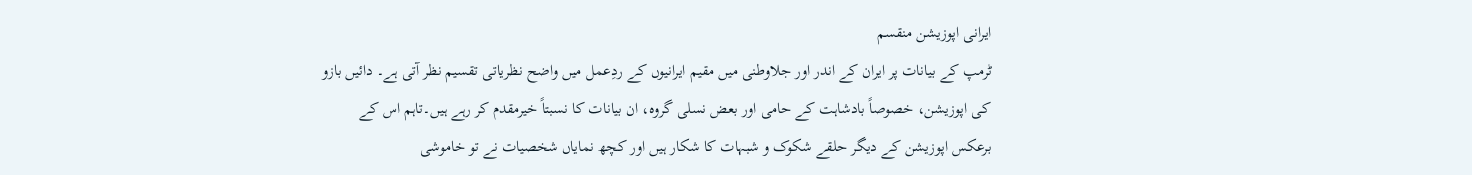ایرانی اپوزیشن منقسم
ٹرمپ کے بیانات پر ایران کے اندر اور جلاوطنی میں مقیم ایرانیوں کے ردِعمل میں واضح نظریاتی تقسیم نظر آتی ہے۔ دائیں بازو کی اپوزیشن، خصوصاً بادشاہت کے حامی اور بعض نسلی گروہ، ان بیانات کا نسبتاً خیرمقدم کر رہے ہیں۔تاہم اس کے برعکس اپوزیشن کے دیگر حلقے شکوک و شبہات کا شکار ہیں اور کچھ نمایاں شخصیات نے تو خاموشی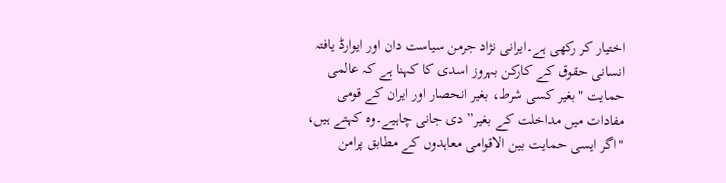اختیار کر رکھی ہے۔ایرانی نژاد جرمن سیاست دان اور ایوارڈ یافتہ انسانی حقوق کے کارکن بہروز اسدی کا کہنا ہے کہ عالمی حمایت "بغیر کسی شرط، بغیر انحصار اور ایران کے قومی مفادات میں مداخلت کے بغیر” دی جانی چاہیے۔وہ کہتے ہیں، "اگر ایسی حمایت بین الاقوامی معاہدوں کے مطابق پرامن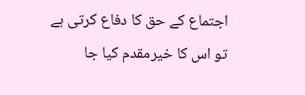اجتماع کے حق کا دفاع کرتی ہے تو اس کا خیرمقدم کیا جا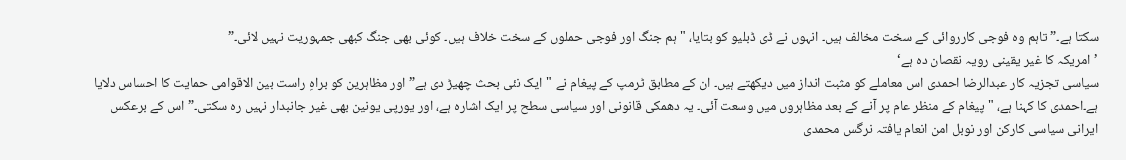سکتا ہے۔”تاہم وہ فوجی کارروائی کے سخت مخالف ہیں۔ انہوں نے ڈی ڈبلیو کو بتایا، "ہم جنگ اور فوجی حملوں کے سخت خلاف ہیں۔ کوئی بھی جنگ کبھی جمہوریت نہیں لائی۔”
’امریکہ کا غیر یقینی رویہ نقصان دہ ہے‘
سیاسی تجزیہ کار عبدالرضا احمدی اس معاملے کو مثبت انداز میں دیکھتے ہیں۔ ان کے مطابق ٹرمپ کے پیغام نے "ایک نئی بحث چھیڑ دی ہے” اور مظاہرین کو براہِ راست بین الاقوامی حمایت کا احساس دلایا ہے۔احمدی کا کہنا ہے، "پیغام کے منظر عام پر آنے کے بعد مظاہروں میں وسعت آئی۔ یہ دھمکی قانونی اور سیاسی سطح پر ایک اشارہ ہے، اور یورپی یونین بھی غیر جانبدار نہیں رہ سکتی۔”اس کے برعکس ایرانی سیاسی کارکن اور نوبل امن انعام یافتہ نرگس محمدی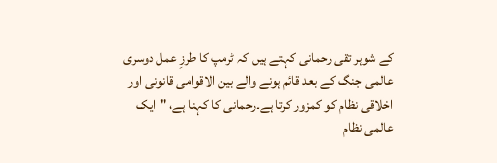کے شوہر تقی رحمانی کہتے ہیں کہ ٹرمپ کا طرزِ عمل دوسری عالمی جنگ کے بعد قائم ہونے والے بین الاقوامی قانونی اور اخلاقی نظام کو کمزور کرتا ہے۔رحمانی کا کہنا ہے، "ایک عالمی نظام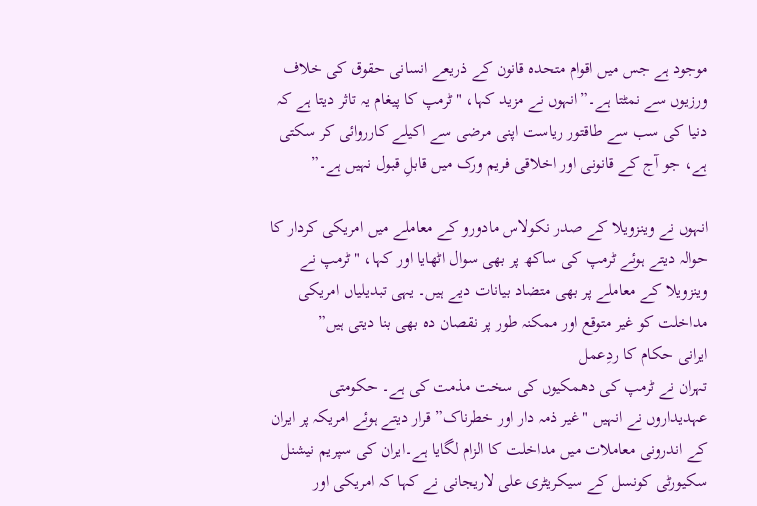موجود ہے جس میں اقوام متحدہ قانون کے ذریعے انسانی حقوق کی خلاف ورزیوں سے نمٹتا ہے۔”انہوں نے مزید کہا، "ٹرمپ کا پیغام یہ تاثر دیتا ہے کہ دنیا کی سب سے طاقتور ریاست اپنی مرضی سے اکیلے کارروائی کر سکتی ہے، جو آج کے قانونی اور اخلاقی فریم ورک میں قابلِ قبول نہیں ہے۔”

انہوں نے وینزویلا کے صدر نکولاس مادورو کے معاملے میں امریکی کردار کا حوالہ دیتے ہوئے ٹرمپ کی ساکھ پر بھی سوال اٹھایا اور کہا، "ٹرمپ نے وینزویلا کے معاملے پر بھی متضاد بیانات دیے ہیں۔ یہی تبدیلیاں امریکی مداخلت کو غیر متوقع اور ممکنہ طور پر نقصان دہ بھی بنا دیتی ہیں”
ایرانی حکام کا ردِعمل
تہران نے ٹرمپ کی دھمکیوں کی سخت مذمت کی ہے۔ حکومتی عہدیداروں نے انہیں "غیر ذمہ دار اور خطرناک” قرار دیتے ہوئے امریکہ پر ایران کے اندرونی معاملات میں مداخلت کا الزام لگایا ہے۔ایران کی سپریم نیشنل سکیورٹی کونسل کے سیکریٹری علی لاریجانی نے کہا کہ امریکی اور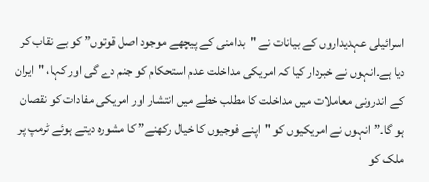اسرائیلی عہدیداروں کے بیانات نے "بدامنی کے پیچھے موجود اصل قوتوں” کو بے نقاب کر دیا ہے۔انہوں نے خبردار کیا کہ امریکی مداخلت عدم استحکام کو جنم دے گی اور کہا، "ایران کے اندرونی معاملات میں مداخلت کا مطلب خطے میں انتشار اور امریکی مفادات کو نقصان ہو گا۔”انہوں نے امریکیوں کو "اپنے فوجیوں کا خیال رکھنے” کا مشورہ دیتے ہوئے ٹرمپ پر ملک کو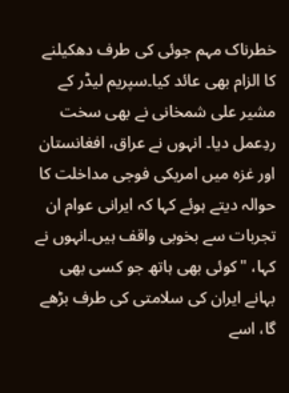خطرناک مہم جوئی کی طرف دھکیلنے کا الزام بھی عائد کیا۔سپریم لیڈر کے مشیر علی شمخانی نے بھی سخت ردِعمل دیا۔ انہوں نے عراق، افغانستان اور غزہ میں امریکی فوجی مداخلت کا حوالہ دیتے ہوئے کہا کہ ایرانی عوام ان تجربات سے بخوبی واقف ہیں۔انہوں نے کہا، "کوئی بھی ہاتھ جو کسی بھی بہانے ایران کی سلامتی کی طرف بڑھے گا، اسے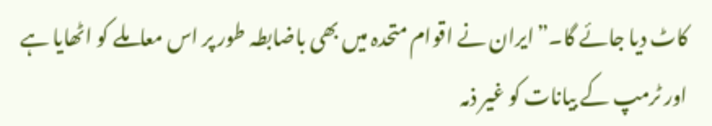کاٹ دیا جائے گا۔”ایران نے اقوام متحدہ میں بھی باضابطہ طور پر اس معاملے کو اٹھایا ہے اور ٹرمپ کے بیانات کو غیر ذمہ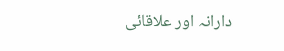دارانہ اور علاقائی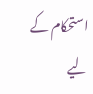استحکام کے لیے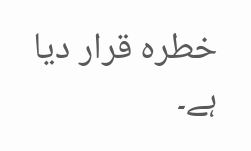خطرہ قرار دیا ہے۔